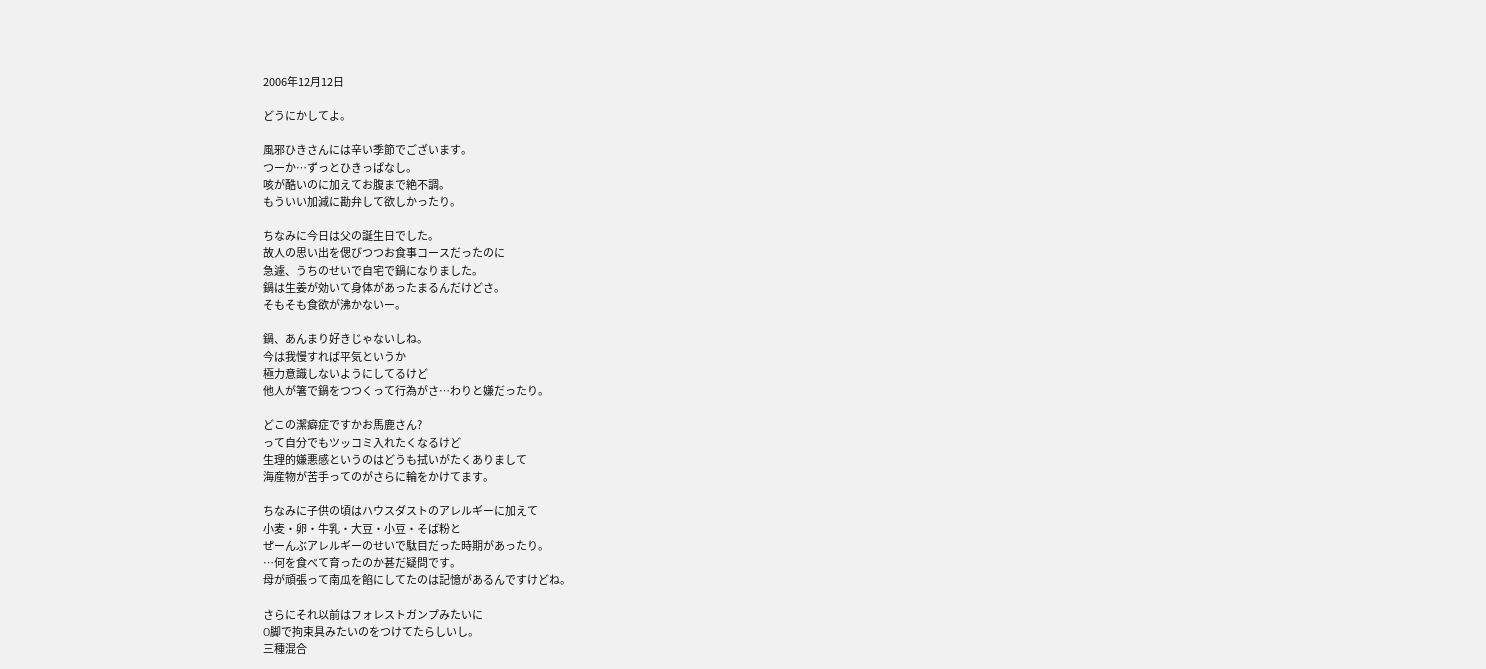2006年12月12日

どうにかしてよ。

風邪ひきさんには辛い季節でございます。
つーか…ずっとひきっぱなし。
咳が酷いのに加えてお腹まで絶不調。
もういい加減に勘弁して欲しかったり。

ちなみに今日は父の誕生日でした。
故人の思い出を偲びつつお食事コースだったのに
急遽、うちのせいで自宅で鍋になりました。
鍋は生姜が効いて身体があったまるんだけどさ。
そもそも食欲が沸かないー。

鍋、あんまり好きじゃないしね。
今は我慢すれば平気というか
極力意識しないようにしてるけど
他人が箸で鍋をつつくって行為がさ…わりと嫌だったり。

どこの潔癖症ですかお馬鹿さん?
って自分でもツッコミ入れたくなるけど
生理的嫌悪感というのはどうも拭いがたくありまして
海産物が苦手ってのがさらに輪をかけてます。

ちなみに子供の頃はハウスダストのアレルギーに加えて
小麦・卵・牛乳・大豆・小豆・そば粉と
ぜーんぶアレルギーのせいで駄目だった時期があったり。
…何を食べて育ったのか甚だ疑問です。
母が頑張って南瓜を餡にしてたのは記憶があるんですけどね。

さらにそれ以前はフォレストガンプみたいに
O脚で拘束具みたいのをつけてたらしいし。
三種混合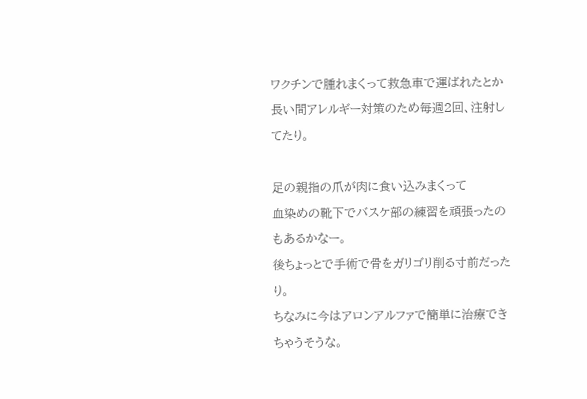ワクチンで腫れまくって救急車で運ばれたとか
長い間アレルギー対策のため毎週2回、注射してたり。

足の親指の爪が肉に食い込みまくって
血染めの靴下でバスケ部の練習を頑張ったのもあるかなー。
後ちょっとで手術で骨をガリゴリ削る寸前だったり。
ちなみに今はアロンアルファで簡単に治療できちゃうそうな。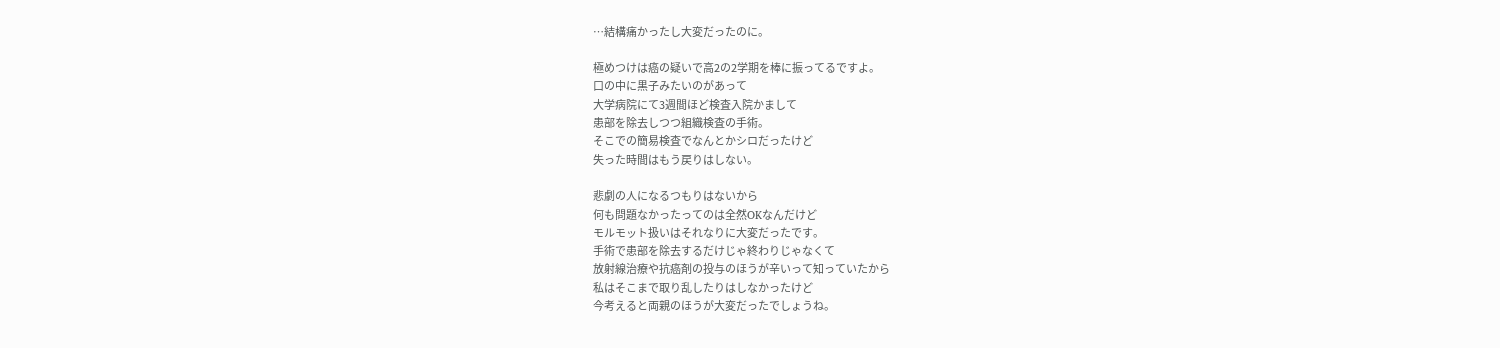…結構痛かったし大変だったのに。

極めつけは癌の疑いで高2の2学期を棒に振ってるですよ。
口の中に黒子みたいのがあって
大学病院にて3週間ほど検査入院かまして
患部を除去しつつ組織検査の手術。
そこでの簡易検査でなんとかシロだったけど
失った時間はもう戻りはしない。

悲劇の人になるつもりはないから
何も問題なかったってのは全然OKなんだけど
モルモット扱いはそれなりに大変だったです。
手術で患部を除去するだけじゃ終わりじゃなくて
放射線治療や抗癌剤の投与のほうが辛いって知っていたから
私はそこまで取り乱したりはしなかったけど
今考えると両親のほうが大変だったでしょうね。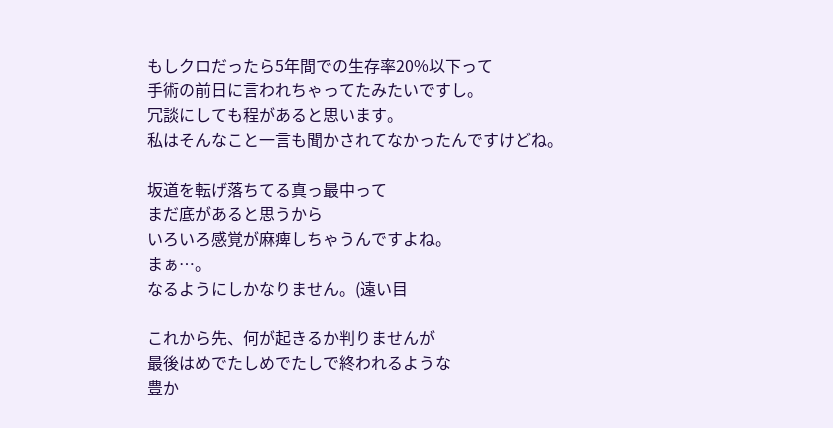もしクロだったら5年間での生存率20%以下って
手術の前日に言われちゃってたみたいですし。
冗談にしても程があると思います。
私はそんなこと一言も聞かされてなかったんですけどね。

坂道を転げ落ちてる真っ最中って
まだ底があると思うから
いろいろ感覚が麻痺しちゃうんですよね。
まぁ…。
なるようにしかなりません。(遠い目

これから先、何が起きるか判りませんが
最後はめでたしめでたしで終われるような
豊か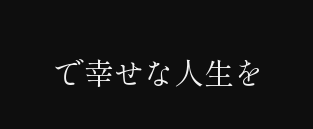で幸せな人生を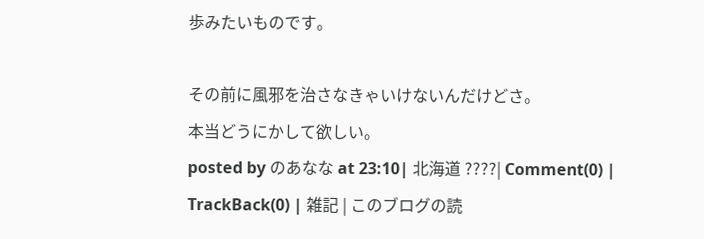歩みたいものです。

その前に風邪を治さなきゃいけないんだけどさ。
本当どうにかして欲しい。
posted by のあなな at 23:10| 北海道 ????| Comment(0) | TrackBack(0) | 雑記 | このブログの読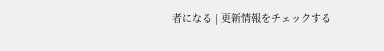者になる | 更新情報をチェックする